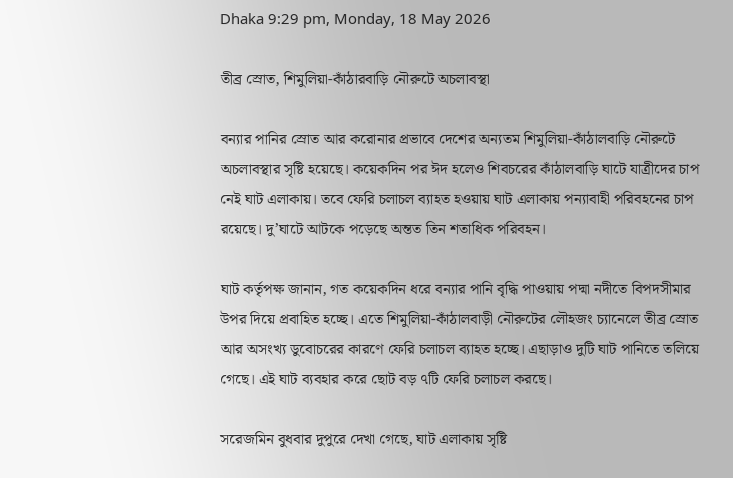Dhaka 9:29 pm, Monday, 18 May 2026

তীব্র স্রোত, শিমুলিয়া-কাঁঠারবাড়ি নৌরুটে অচলাবস্থা

বন্যার পানির স্রোত আর করোনার প্রভাবে দেশের অন্যতম শিমুলিয়া-কাঁঠালবাড়ি নৌরুটে অচলাবস্থার সৃষ্টি হয়েছে। কয়েকদিন পর ঈদ হলেও শিবচরের কাঁঠালবাড়ি ঘাটে যাত্রীদের চাপ নেই ঘাট এলাকায়। তবে ফেরি চলাচল ব্যাহত হওয়ায় ঘাট এলাকায় পন্যাবাহী পরিবহনের চাপ রয়েছে। দু’ঘাটে আটকে পড়েছে অন্তত তিন শতাধিক পরিবহন।

ঘাট কর্তৃপক্ষ জানান, গত কয়েকদিন ধরে বন্যার পানি বৃদ্ধি পাওয়ায় পদ্মা নদীতে বিপদসীমার উপর দিয়ে প্রবাহিত হচ্ছে। এতে শিমুলিয়া-কাঁঠালবাড়ী নৌরুটের লৌহজং চ্যানেলে তীব্র স্রোত আর অসংখ্য ডুবোচরের কারণে ফেরি চলাচল ব্যাহত হচ্ছে। এছাড়াও দুটি ঘাট পানিতে তলিয়ে গেছে। এই ঘাট ব্যবহার করে ছোট বড় ৭টি ফেরি চলাচল করছে।

সরেজমিন বুধবার দুপুরে দেখা গেছে, ঘাট এলাকায় সৃষ্টি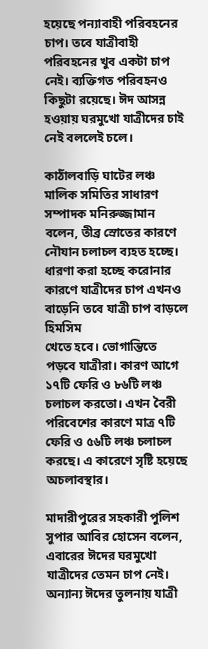হয়েছে পন্যাবাহী পরিবহনের চাপ। তবে যাত্রীবাহী পরিবহনের খুব একটা চাপ নেই। ব্যক্তিগত পরিবহনও কিছুটা রয়েছে। ঈদ আসন্ন হওয়ায় ঘরমুখো যাত্রীদের চাই নেই বললেই চলে।

কাঠাঁলবাড়ি ঘাটের লঞ্চ মালিক সমিতির সাধারণ সম্পাদক মনিরুজ্জামান বলেন, তীব্র স্রোতের কারণে নৌযান চলাচল ব্যহত হচ্ছে। ধারণা করা হচ্ছে করোনার কারণে যাত্রীদের চাপ এখনও বাড়েনি তবে যাত্রী চাপ বাড়লে হিমসিম
খেতে হবে। ভোগান্তিতে পড়বে যাত্রীরা। কারণ আগে ১৭টি ফেরি ও ৮৬টি লঞ্চ চলাচল করতো। এখন বৈরী পরিবেশের কারণে মাত্র ৭টি ফেরি ও ৫৬টি লঞ্চ চলাচল করছে। এ কারেণে সৃষ্টি হয়েছে অচলাবস্থার।

মাদারীপুরের সহকারী পুলিশ সুপার আবির হোসেন বলেন, এবারের ঈদের ঘরমুখো যাত্রীদের তেমন চাপ নেই। অন্যান্য ঈদের তুলনায় যাত্রী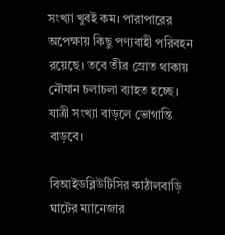সংখ্যা খুবই কম। পারাপারের অপেক্ষায় কিছু পণ্যবাহী পরিবহন রয়েছে। তবে তীব্র স্রোত থাকায় নৌযান চলাচলা ব্যাহত হচ্ছে। যাত্রী সংখ্যা বাড়লে ভোগান্তি বাড়বে।

বিআইডব্লিউটিসির কাঠাঁলবাড়ি ঘাটের ম্যানেজার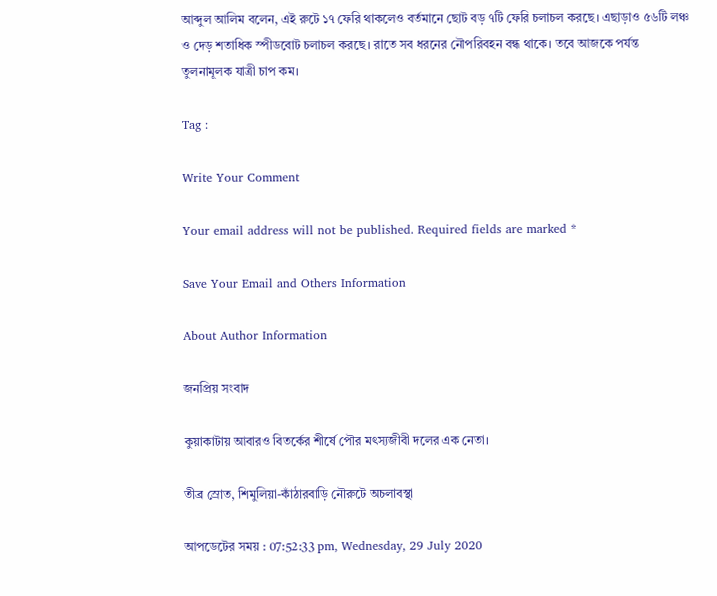আব্দুল আলিম বলেন, এই রুটে ১৭ ফেরি থাকলেও বর্তমানে ছোট বড় ৭টি ফেরি চলাচল করছে। এছাড়াও ৫৬টি লঞ্চ ও দেড় শতাধিক স্পীডবোট চলাচল করছে। রাতে সব ধরনের নৌপরিবহন বন্ধ থাকে। তবে আজকে পর্যন্ত তুলনামূলক যাত্রী চাপ কম।

Tag :

Write Your Comment

Your email address will not be published. Required fields are marked *

Save Your Email and Others Information

About Author Information

জনপ্রিয় সংবাদ

কুয়াকাটায় আবারও বিতর্কের শীর্ষে পৌর মৎস্যজীবী দলের এক নেতা।

তীব্র স্রোত, শিমুলিয়া-কাঁঠারবাড়ি নৌরুটে অচলাবস্থা

আপডেটের সময় : 07:52:33 pm, Wednesday, 29 July 2020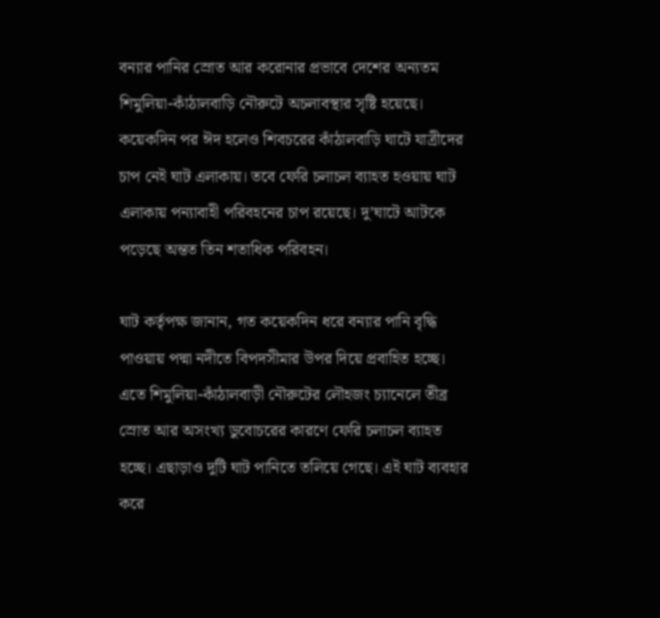বন্যার পানির স্রোত আর করোনার প্রভাবে দেশের অন্যতম শিমুলিয়া-কাঁঠালবাড়ি নৌরুটে অচলাবস্থার সৃষ্টি হয়েছে। কয়েকদিন পর ঈদ হলেও শিবচরের কাঁঠালবাড়ি ঘাটে যাত্রীদের চাপ নেই ঘাট এলাকায়। তবে ফেরি চলাচল ব্যাহত হওয়ায় ঘাট এলাকায় পন্যাবাহী পরিবহনের চাপ রয়েছে। দু’ঘাটে আটকে পড়েছে অন্তত তিন শতাধিক পরিবহন।

ঘাট কর্তৃপক্ষ জানান, গত কয়েকদিন ধরে বন্যার পানি বৃদ্ধি পাওয়ায় পদ্মা নদীতে বিপদসীমার উপর দিয়ে প্রবাহিত হচ্ছে। এতে শিমুলিয়া-কাঁঠালবাড়ী নৌরুটের লৌহজং চ্যানেলে তীব্র স্রোত আর অসংখ্য ডুবোচরের কারণে ফেরি চলাচল ব্যাহত হচ্ছে। এছাড়াও দুটি ঘাট পানিতে তলিয়ে গেছে। এই ঘাট ব্যবহার করে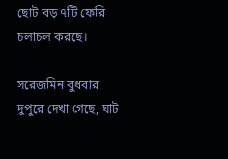ছোট বড় ৭টি ফেরি চলাচল করছে।

সরেজমিন বুধবার দুপুরে দেখা গেছে, ঘাট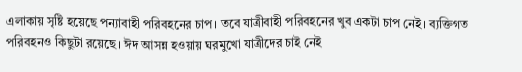এলাকায় সৃষ্টি হয়েছে পন্যাবাহী পরিবহনের চাপ। তবে যাত্রীবাহী পরিবহনের খুব একটা চাপ নেই। ব্যক্তিগত পরিবহনও কিছুটা রয়েছে। ঈদ আসন্ন হওয়ায় ঘরমুখো যাত্রীদের চাই নেই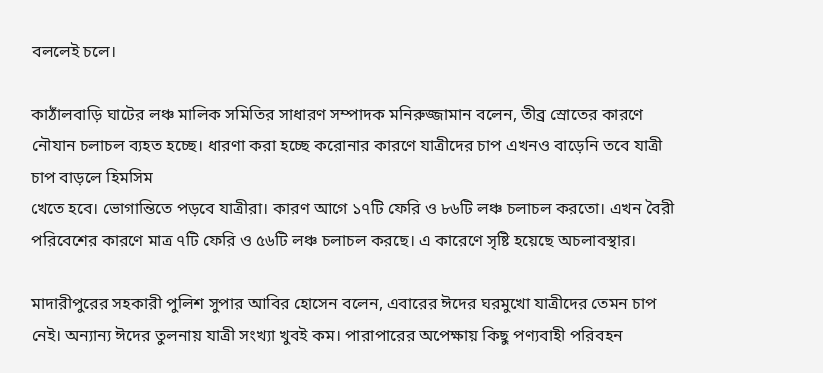বললেই চলে।

কাঠাঁলবাড়ি ঘাটের লঞ্চ মালিক সমিতির সাধারণ সম্পাদক মনিরুজ্জামান বলেন, তীব্র স্রোতের কারণে নৌযান চলাচল ব্যহত হচ্ছে। ধারণা করা হচ্ছে করোনার কারণে যাত্রীদের চাপ এখনও বাড়েনি তবে যাত্রী চাপ বাড়লে হিমসিম
খেতে হবে। ভোগান্তিতে পড়বে যাত্রীরা। কারণ আগে ১৭টি ফেরি ও ৮৬টি লঞ্চ চলাচল করতো। এখন বৈরী পরিবেশের কারণে মাত্র ৭টি ফেরি ও ৫৬টি লঞ্চ চলাচল করছে। এ কারেণে সৃষ্টি হয়েছে অচলাবস্থার।

মাদারীপুরের সহকারী পুলিশ সুপার আবির হোসেন বলেন, এবারের ঈদের ঘরমুখো যাত্রীদের তেমন চাপ নেই। অন্যান্য ঈদের তুলনায় যাত্রী সংখ্যা খুবই কম। পারাপারের অপেক্ষায় কিছু পণ্যবাহী পরিবহন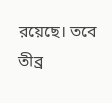রয়েছে। তবে তীব্র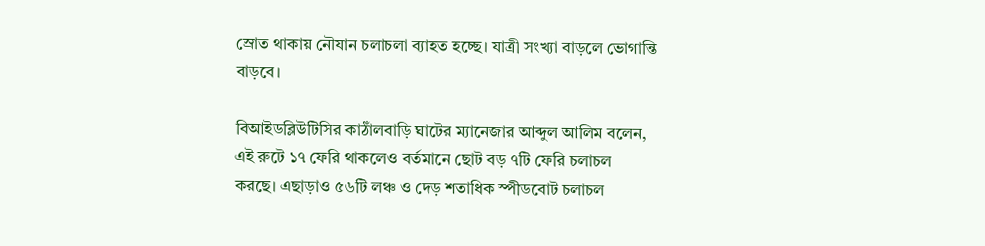স্রোত থাকায় নৌযান চলাচলা ব্যাহত হচ্ছে। যাত্রী সংখ্যা বাড়লে ভোগান্তি বাড়বে।

বিআইডব্লিউটিসির কাঠাঁলবাড়ি ঘাটের ম্যানেজার আব্দুল আলিম বলেন, এই রুটে ১৭ ফেরি থাকলেও বর্তমানে ছোট বড় ৭টি ফেরি চলাচল করছে। এছাড়াও ৫৬টি লঞ্চ ও দেড় শতাধিক স্পীডবোট চলাচল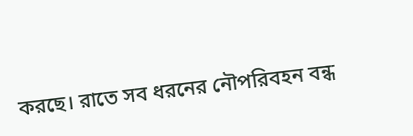করছে। রাতে সব ধরনের নৌপরিবহন বন্ধ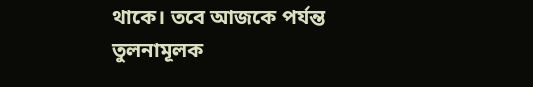থাকে। তবে আজকে পর্যন্ত তুলনামূলক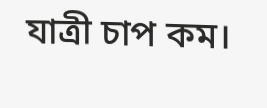যাত্রী চাপ কম।